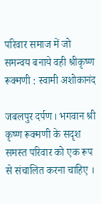परिवार समाज में जो समन्वय बनाये वही श्रीकृष्ण रूक्मणी : स्वामी अशोकानंद

जबलपुर दर्पण। भगवान श्री कृष्ण रूक्मणी के सदृश समस्त परिवार को एक रूप से संचालित करना चाहिए ।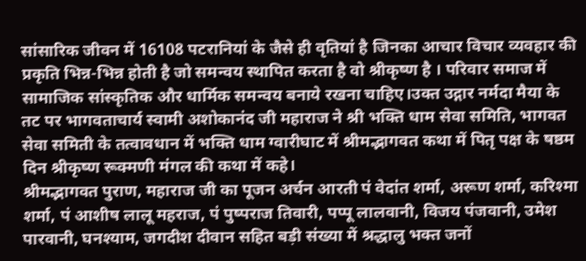सांसारिक जीवन में 16108 पटरानियां के जैसे ही वृतियां है जिनका आचार विचार व्यवहार की प्रकृति भिन्न-भिन्न होती है जो समन्वय स्थापित करता है वो श्रीकृष्ण है । परिवार समाज में सामाजिक सांस्कृतिक और धार्मिक समन्वय बनाये रखना चाहिए।उक्त उद्गार नर्मदा मैया के तट पर भागवताचार्य स्वामी अशोकानंद जी महाराज ने श्री भक्ति धाम सेवा समिति, भागवत सेवा समिती के तत्वावधान में भक्ति धाम ग्वारीघाट में श्रीमद्भागवत कथा में पितृ पक्ष के षष्ठम दिन श्रीकृष्ण रूक्मणी मंगल की कथा में कहे।
श्रीमद्भागवत पुराण, महाराज जी का पूजन अर्चन आरती पं वेदांत शर्मा, अरूण शर्मा, करिश्मा शर्मा, पं आशीष लालू महराज, पं पुष्पराज तिवारी, पप्पू लालवानी, विजय पंजवानी, उमेश पारवानी, घनश्याम, जगदीश दीवान सहित बड़ी संख्या में श्रद्धालु भक्त जनों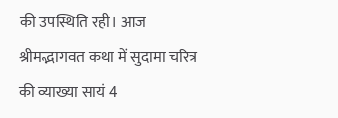की उपस्थिति रही। आज श्रीमद्भागवत कथा में सुदामा चरित्र की व्याख्या सायं 4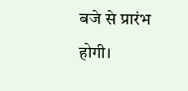बजे से प्रारंभ होगी।